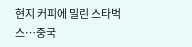현지 커피에 밀린 스타벅스…중국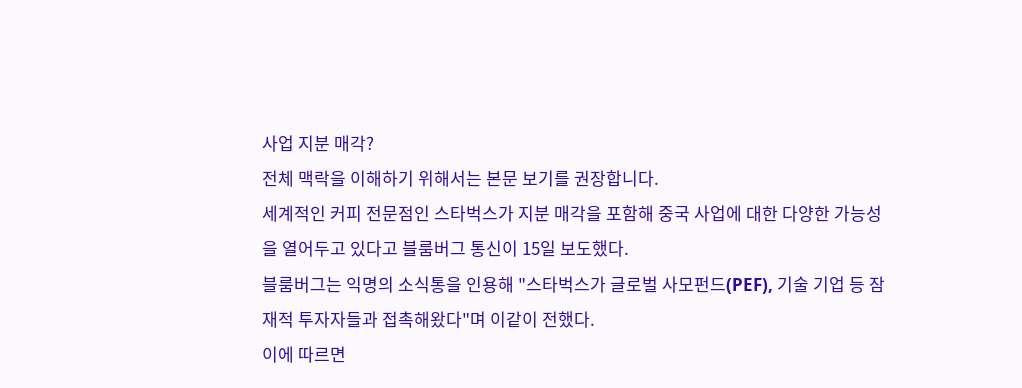사업 지분 매각?
전체 맥락을 이해하기 위해서는 본문 보기를 권장합니다.
세계적인 커피 전문점인 스타벅스가 지분 매각을 포함해 중국 사업에 대한 다양한 가능성을 열어두고 있다고 블룸버그 통신이 15일 보도했다.
블룸버그는 익명의 소식통을 인용해 "스타벅스가 글로벌 사모펀드(PEF), 기술 기업 등 잠재적 투자자들과 접촉해왔다"며 이같이 전했다.
이에 따르면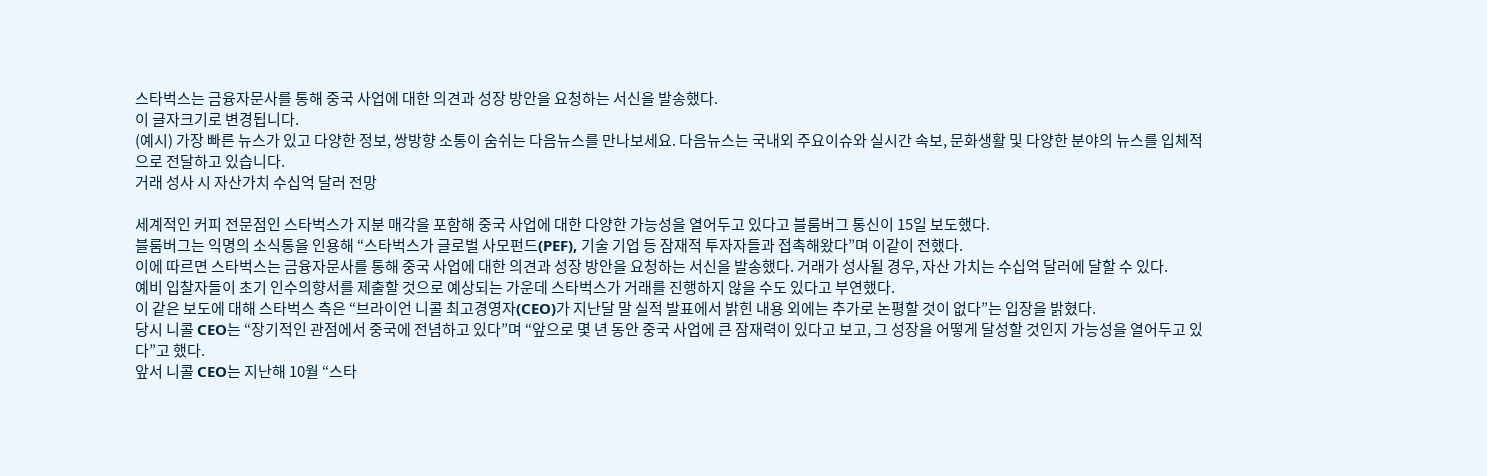스타벅스는 금융자문사를 통해 중국 사업에 대한 의견과 성장 방안을 요청하는 서신을 발송했다.
이 글자크기로 변경됩니다.
(예시) 가장 빠른 뉴스가 있고 다양한 정보, 쌍방향 소통이 숨쉬는 다음뉴스를 만나보세요. 다음뉴스는 국내외 주요이슈와 실시간 속보, 문화생활 및 다양한 분야의 뉴스를 입체적으로 전달하고 있습니다.
거래 성사 시 자산가치 수십억 달러 전망

세계적인 커피 전문점인 스타벅스가 지분 매각을 포함해 중국 사업에 대한 다양한 가능성을 열어두고 있다고 블룸버그 통신이 15일 보도했다.
블룸버그는 익명의 소식통을 인용해 “스타벅스가 글로벌 사모펀드(PEF), 기술 기업 등 잠재적 투자자들과 접촉해왔다”며 이같이 전했다.
이에 따르면 스타벅스는 금융자문사를 통해 중국 사업에 대한 의견과 성장 방안을 요청하는 서신을 발송했다. 거래가 성사될 경우, 자산 가치는 수십억 달러에 달할 수 있다.
예비 입찰자들이 초기 인수의향서를 제출할 것으로 예상되는 가운데 스타벅스가 거래를 진행하지 않을 수도 있다고 부연했다.
이 같은 보도에 대해 스타벅스 측은 “브라이언 니콜 최고경영자(CEO)가 지난달 말 실적 발표에서 밝힌 내용 외에는 추가로 논평할 것이 없다”는 입장을 밝혔다.
당시 니콜 CEO는 “장기적인 관점에서 중국에 전념하고 있다”며 “앞으로 몇 년 동안 중국 사업에 큰 잠재력이 있다고 보고, 그 성장을 어떻게 달성할 것인지 가능성을 열어두고 있다”고 했다.
앞서 니콜 CEO는 지난해 10월 “스타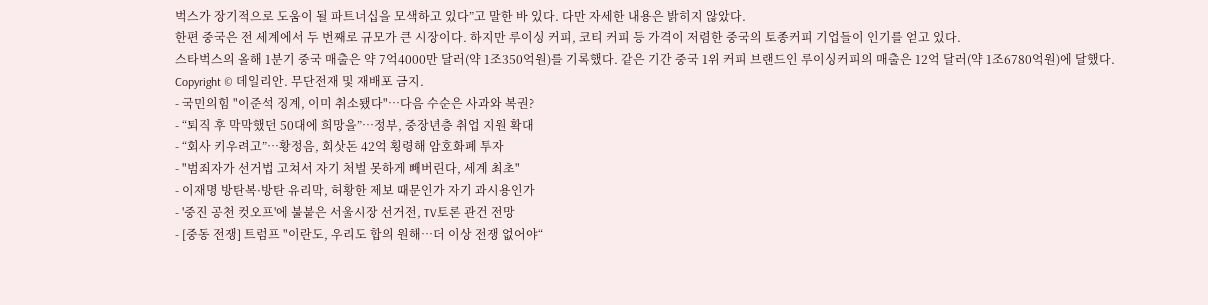벅스가 장기적으로 도움이 될 파트너십을 모색하고 있다”고 말한 바 있다. 다만 자세한 내용은 밝히지 않았다.
한편 중국은 전 세계에서 두 번째로 규모가 큰 시장이다. 하지만 루이싱 커피, 코티 커피 등 가격이 저렴한 중국의 토종커피 기업들이 인기를 얻고 있다.
스타벅스의 올해 1분기 중국 매출은 약 7억4000만 달러(약 1조350억원)를 기록했다. 같은 기간 중국 1위 커피 브랜드인 루이싱커피의 매출은 12억 달러(약 1조6780억원)에 달했다.
Copyright © 데일리안. 무단전재 및 재배포 금지.
- 국민의힘 "이준석 징계, 이미 취소됐다"…다음 수순은 사과와 복권?
- “퇴직 후 막막했던 50대에 희망을”…정부, 중장년층 취업 지원 확대
- “회사 키우려고”…황정음, 회삿돈 42억 횡령해 암호화폐 투자
- "범죄자가 선거법 고쳐서 자기 처벌 못하게 빼버린다, 세계 최초"
- 이재명 방탄복·방탄 유리막, 허황한 제보 때문인가 자기 과시용인가
- '중진 공천 컷오프'에 불붙은 서울시장 선거전, TV토론 관건 전망
- [중동 전쟁] 트럼프 "이란도, 우리도 합의 원해…더 이상 전쟁 없어야“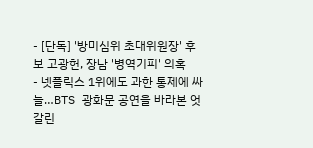- [단독] '방미심위 초대위원장' 후보 고광헌, 장남 '병역기피' 의혹
- 넷플릭스 1위에도 과한 통제에 싸늘…BTS 광화문 공연을 바라본 엇갈린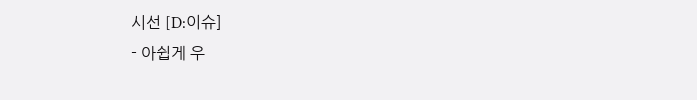시선 [D:이슈]
- 아쉽게 우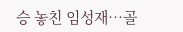승 놓친 임성재…골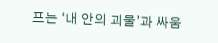프는 ‘내 안의 괴물’과 싸움